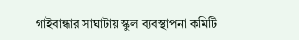গাইবান্ধার সাঘাটায় স্কুল ব্যবস্থাপনা কমিটি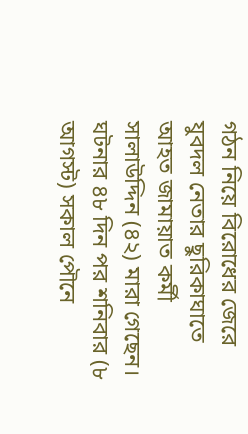গঠন নিয়ে বিরোধের জেরে যুবদল নেতার ছুরিকাঘাতে আহত জামায়াত কর্মী সালাউদ্দিন (৪২) মারা গেছেন। ঘটনার ৪৮ দিন পর শনিবার (৮ আগস্ট) সকাল পৌনে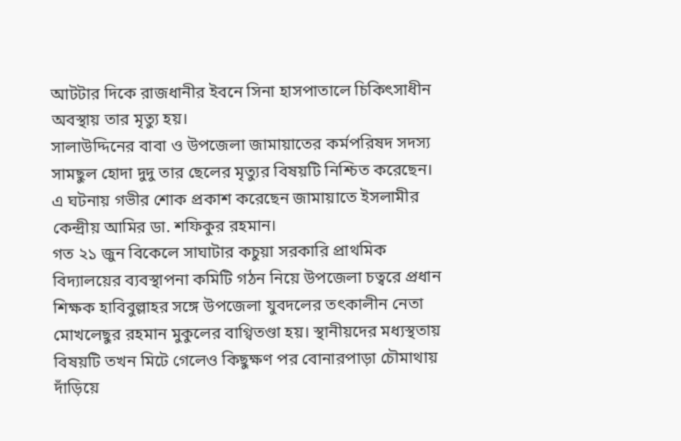আটটার দিকে রাজধানীর ইবনে সিনা হাসপাতালে চিকিৎসাধীন অবস্থায় তার মৃত্যু হয়।
সালাউদ্দিনের বাবা ও উপজেলা জামায়াতের কর্মপরিষদ সদস্য সামছুল হোদা দুদু তার ছেলের মৃত্যুর বিষয়টি নিশ্চিত করেছেন। এ ঘটনায় গভীর শোক প্রকাশ করেছেন জামায়াতে ইসলামীর কেন্দ্রীয় আমির ডা. শফিকুর রহমান।
গত ২১ জুন বিকেলে সাঘাটার কচুয়া সরকারি প্রাথমিক বিদ্যালয়ের ব্যবস্থাপনা কমিটি গঠন নিয়ে উপজেলা চত্বরে প্রধান শিক্ষক হাবিবুল্লাহর সঙ্গে উপজেলা যুবদলের তৎকালীন নেতা মোখলেছুর রহমান মুকুলের বাগ্বিতণ্ডা হয়। স্থানীয়দের মধ্যস্থতায় বিষয়টি তখন মিটে গেলেও কিছুক্ষণ পর বোনারপাড়া চৌমাথায় দাঁড়িয়ে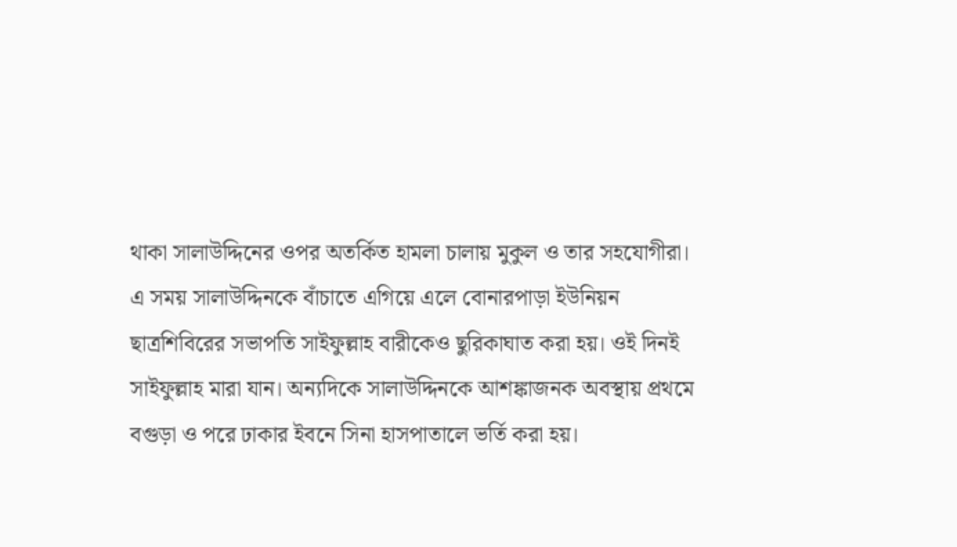থাকা সালাউদ্দিনের ওপর অতর্কিত হামলা চালায় মুকুল ও তার সহযোগীরা।
এ সময় সালাউদ্দিনকে বাঁচাতে এগিয়ে এলে বোনারপাড়া ইউনিয়ন ছাত্রশিবিরের সভাপতি সাইফুল্লাহ বারীকেও ছুরিকাঘাত করা হয়। ওই দিনই সাইফুল্লাহ মারা যান। অন্যদিকে সালাউদ্দিনকে আশঙ্কাজনক অবস্থায় প্রথমে বগুড়া ও পরে ঢাকার ইবনে সিনা হাসপাতালে ভর্তি করা হয়।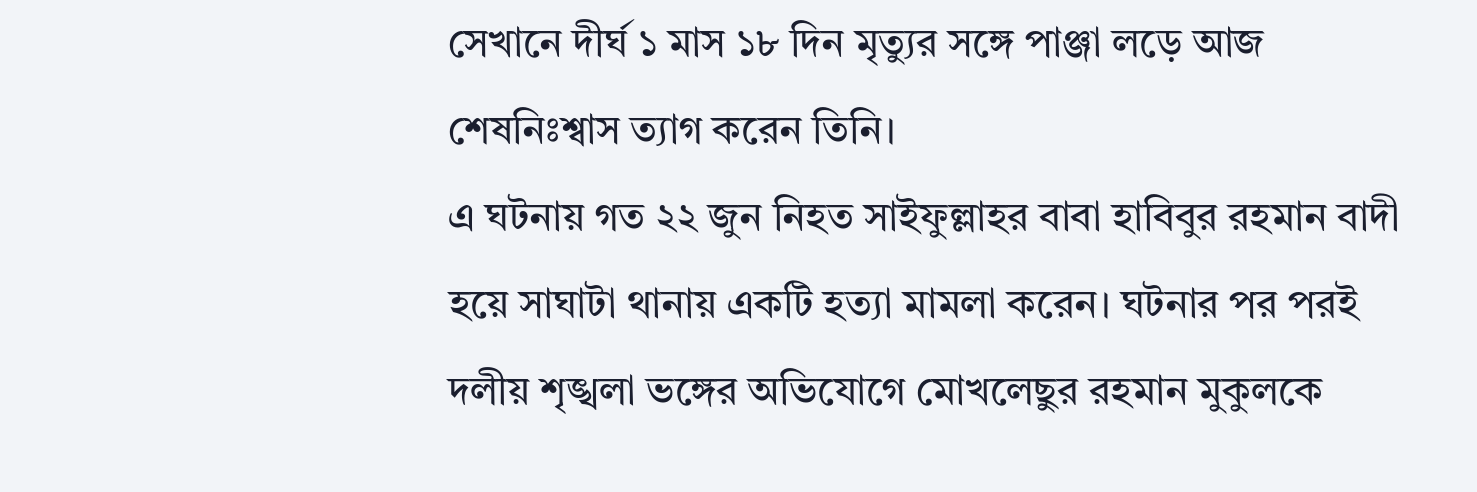সেখানে দীর্ঘ ১ মাস ১৮ দিন মৃত্যুর সঙ্গে পাঞ্জা লড়ে আজ শেষনিঃশ্বাস ত্যাগ করেন তিনি।
এ ঘটনায় গত ২২ জুন নিহত সাইফুল্লাহর বাবা হাবিবুর রহমান বাদী হয়ে সাঘাটা থানায় একটি হত্যা মামলা করেন। ঘটনার পর পরই দলীয় শৃঙ্খলা ভঙ্গের অভিযোগে মোখলেছুর রহমান মুকুলকে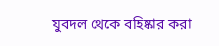যুবদল থেকে বহিষ্কার করা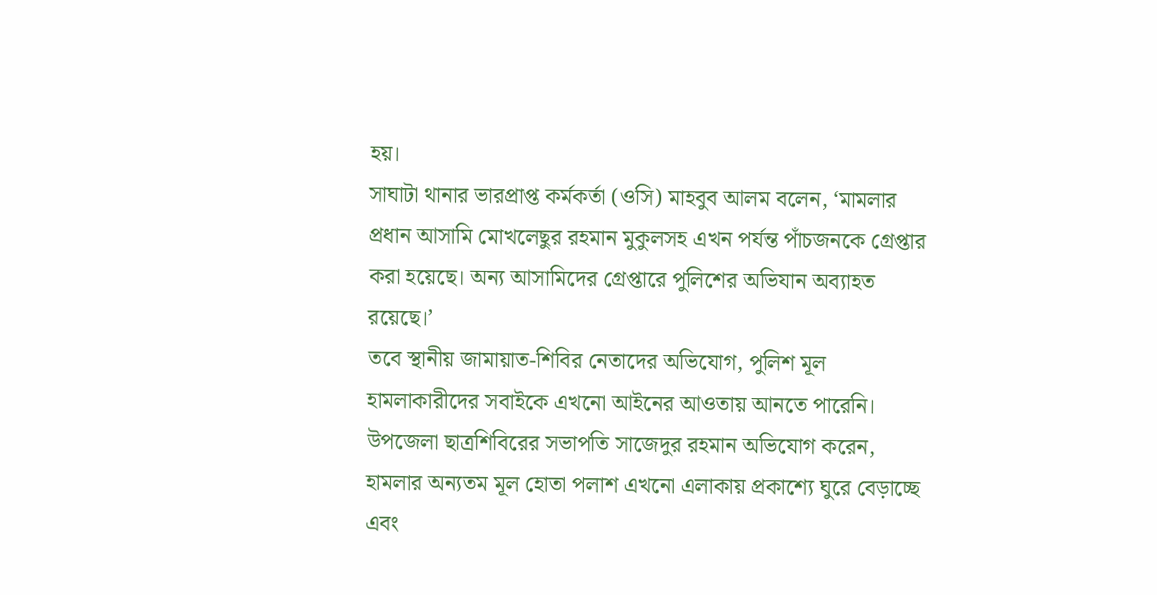হয়।
সাঘাটা থানার ভারপ্রাপ্ত কর্মকর্তা (ওসি) মাহবুব আলম বলেন, ‘মামলার প্রধান আসামি মোখলেছুর রহমান মুকুলসহ এখন পর্যন্ত পাঁচজনকে গ্রেপ্তার করা হয়েছে। অন্য আসামিদের গ্রেপ্তারে পুলিশের অভিযান অব্যাহত রয়েছে।’
তবে স্থানীয় জামায়াত-শিবির নেতাদের অভিযোগ, পুলিশ মূল হামলাকারীদের সবাইকে এখনো আইনের আওতায় আনতে পারেনি। উপজেলা ছাত্রশিবিরের সভাপতি সাজেদুর রহমান অভিযোগ করেন, হামলার অন্যতম মূল হোতা পলাশ এখনো এলাকায় প্রকাশ্যে ঘুরে বেড়াচ্ছে এবং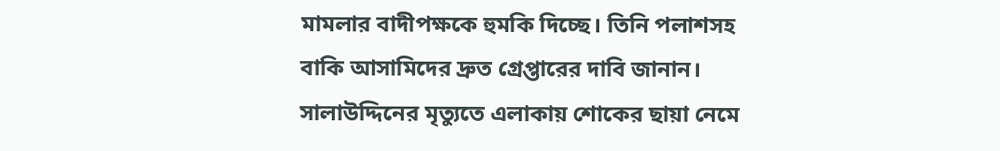মামলার বাদীপক্ষকে হুমকি দিচ্ছে। তিনি পলাশসহ বাকি আসামিদের দ্রুত গ্রেপ্তারের দাবি জানান।
সালাউদ্দিনের মৃত্যুতে এলাকায় শোকের ছায়া নেমে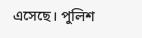এসেছে। পুলিশ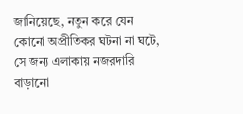জানিয়েছে, নতুন করে যেন কোনো অপ্রীতিকর ঘটনা না ঘটে, সে জন্য এলাকায় নজরদারি বাড়ানো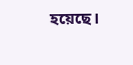হয়েছে।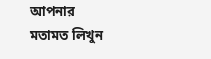আপনার মতামত লিখুন